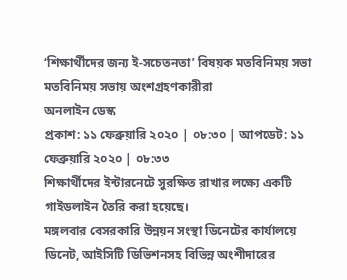‘শিক্ষার্থীদের জন্য ই-সচেতনতা’ বিষয়ক মতবিনিময় সভা
মতবিনিময় সভায় অংশগ্রহণকারীরা
অনলাইন ডেস্ক
প্রকাশ: ১১ ফেব্রুয়ারি ২০২০ | ০৮:৩০ | আপডেট: ১১ ফেব্রুয়ারি ২০২০ | ০৮:৩৩
শিক্ষার্থীদের ইন্টারনেটে সুরক্ষিত রাখার লক্ষ্যে একটি গাইডলাইন তৈরি করা হয়েছে।
মঙ্গলবার বেসরকারি উন্নয়ন সংস্থা ডিনেটের কার্যালয়ে ডিনেট, আইসিটি ডিভিশনসহ বিভিন্ন অংশীদারের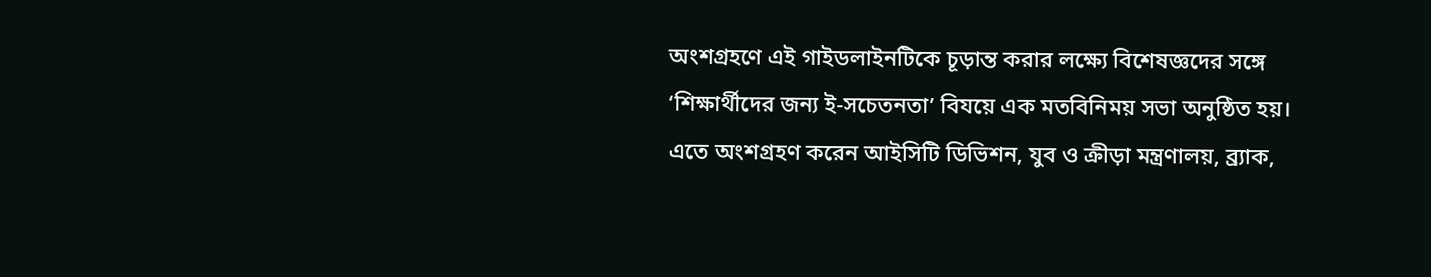অংশগ্রহণে এই গাইডলাইনটিকে চূড়ান্ত করার লক্ষ্যে বিশেষজ্ঞদের সঙ্গে ‘শিক্ষার্থীদের জন্য ই-সচেতনতা’ বিযয়ে এক মতবিনিময় সভা অনুষ্ঠিত হয়।
এতে অংশগ্রহণ করেন আইসিটি ডিভিশন, যুব ও ক্রীড়া মন্ত্রণালয়, ব্র্যাক,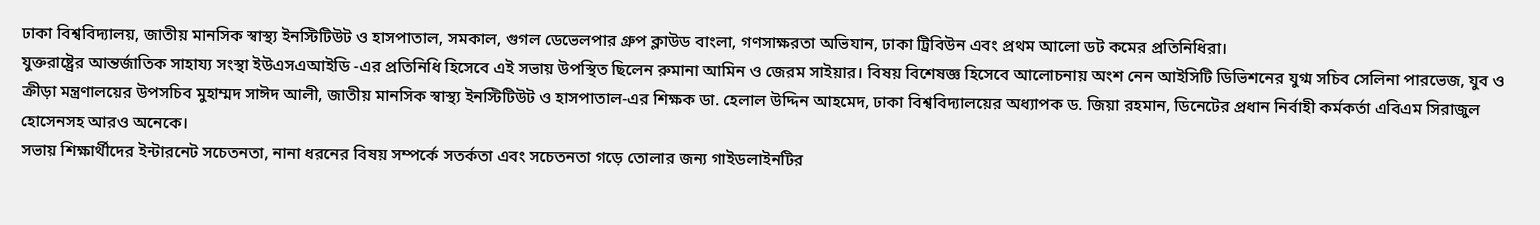ঢাকা বিশ্ববিদ্যালয়, জাতীয় মানসিক স্বাস্থ্য ইনস্টিটিউট ও হাসপাতাল, সমকাল, গুগল ডেভেলপার গ্রুপ ক্লাউড বাংলা, গণসাক্ষরতা অভিযান, ঢাকা ট্রিবিউন এবং প্রথম আলো ডট কমের প্রতিনিধিরা।
যুক্তরাষ্ট্রের আন্তর্জাতিক সাহায্য সংস্থা ইউএসএআইডি -এর প্রতিনিধি হিসেবে এই সভায় উপস্থিত ছিলেন রুমানা আমিন ও জেরম সাইয়ার। বিষয় বিশেষজ্ঞ হিসেবে আলোচনায় অংশ নেন আইসিটি ডিভিশনের যুগ্ম সচিব সেলিনা পারভেজ, যুব ও ক্রীড়া মন্ত্রণালয়ের উপসচিব মুহাম্মদ সাঈদ আলী, জাতীয় মানসিক স্বাস্থ্য ইনস্টিটিউট ও হাসপাতাল-এর শিক্ষক ডা. হেলাল উদ্দিন আহমেদ, ঢাকা বিশ্ববিদ্যালয়ের অধ্যাপক ড. জিয়া রহমান, ডিনেটের প্রধান নির্বাহী কর্মকর্তা এবিএম সিরাজুল হোসেনসহ আরও অনেকে।
সভায় শিক্ষার্থীদের ইন্টারনেট সচেতনতা, নানা ধরনের বিষয় সম্পর্কে সতর্কতা এবং সচেতনতা গড়ে তোলার জন্য গাইডলাইনটির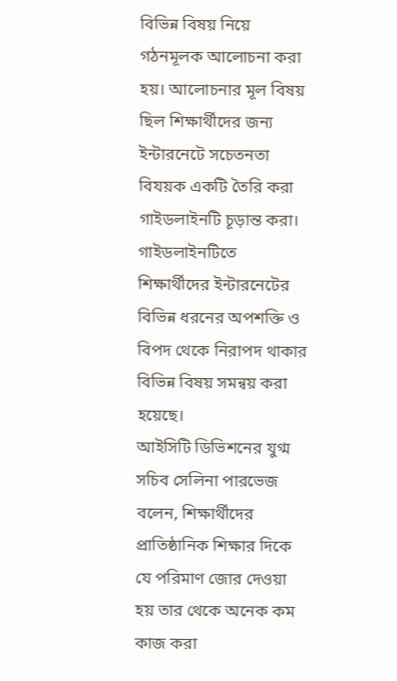বিভিন্ন বিষয় নিয়ে গঠনমূলক আলোচনা করা হয়। আলোচনার মূল বিষয় ছিল শিক্ষার্থীদের জন্য ইন্টারনেটে সচেতনতা বিযয়ক একটি তৈরি করা গাইডলাইনটি চূড়ান্ত করা। গাইডলাইনটিতে শিক্ষার্থীদের ইন্টারনেটের বিভিন্ন ধরনের অপশক্তি ও বিপদ থেকে নিরাপদ থাকার বিভিন্ন বিষয় সমন্বয় করা হয়েছে।
আইসিটি ডিভিশনের যুগ্ম সচিব সেলিনা পারভেজ বলেন, শিক্ষার্থীদের প্রাতিষ্ঠানিক শিক্ষার দিকে যে পরিমাণ জোর দেওয়া হয় তার থেকে অনেক কম কাজ করা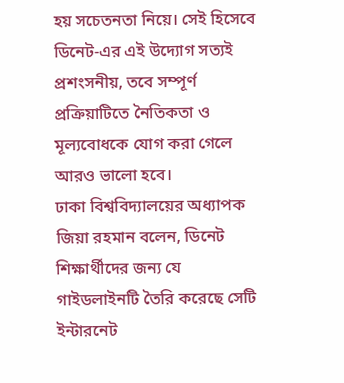হয় সচেতনতা নিয়ে। সেই হিসেবে ডিনেট-এর এই উদ্যোগ সত্যই প্রশংসনীয়, তবে সম্পূর্ণ প্রক্রিয়াটিতে নৈতিকতা ও মূল্যবোধকে যোগ করা গেলে আরও ভালো হবে।
ঢাকা বিশ্ববিদ্যালয়ের অধ্যাপক জিয়া রহমান বলেন, ডিনেট শিক্ষার্থীদের জন্য যে গাইডলাইনটি তৈরি করেছে সেটি ইন্টারনেট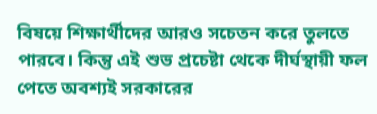বিষয়ে শিক্ষার্থীদের আরও সচেতন করে তুলতে পারবে। কিন্তু এই শুভ প্রচেষ্টা থেকে দীর্ঘস্থায়ী ফল পেতে অবশ্যই সরকারের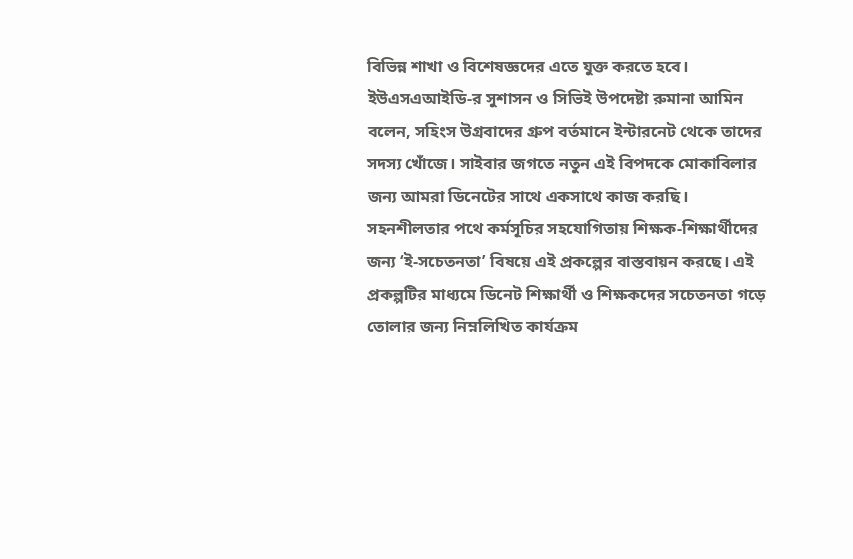বিভিন্ন শাখা ও বিশেষজ্ঞদের এতে যুক্ত করতে হবে।
ইউএসএআইডি-র সুশাসন ও সিভিই উপদেষ্টা রুমানা আমিন বলেন, সহিংস উগ্রবাদের গ্রুপ বর্তমানে ইন্টারনেট থেকে তাদের সদস্য খোঁজে। সাইবার জগতে নতুন এই বিপদকে মোকাবিলার জন্য আমরা ডিনেটের সাথে একসাথে কাজ করছি।
সহনশীলতার পথে কর্মসূচির সহযোগিতায় শিক্ষক-শিক্ষার্থীদের জন্য ‘ই-সচেতনতা’ বিষয়ে এই প্রকল্পের বাস্তবায়ন করছে। এই প্রকল্পটির মাধ্যমে ডিনেট শিক্ষার্থী ও শিক্ষকদের সচেতনতা গড়ে তোলার জন্য নিম্নলিখিত কার্যক্রম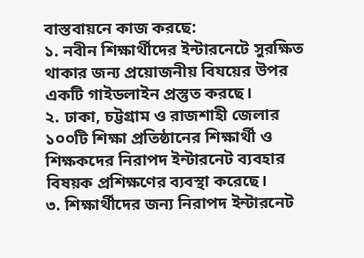বাস্তবায়নে কাজ করছে:
১. নবীন শিক্ষার্থীদের ইন্টারনেটে সুরক্ষিত থাকার জন্য প্রয়োজনীয় বিযয়ের উপর একটি গাইডলাইন প্রস্তুত করছে।
২. ঢাকা, চট্টগ্রাম ও রাজশাহী জেলার ১০০টি শিক্ষা প্রতিষ্ঠানের শিক্ষার্থী ও শিক্ষকদের নিরাপদ ইন্টারনেট ব্যবহার বিষয়ক প্রশিক্ষণের ব্যবস্থা করেছে।
৩. শিক্ষার্থীদের জন্য নিরাপদ ইন্টারনেট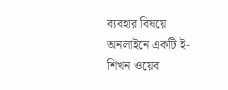ব্যবহার বিষয়ে অনলাইনে একটি ই-শিখন ওয়েব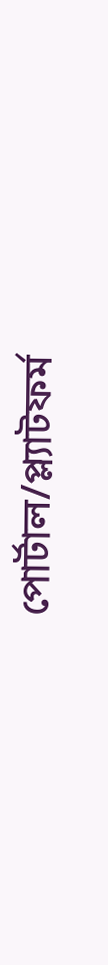পোর্টাল/প্ল্যাটফর্ম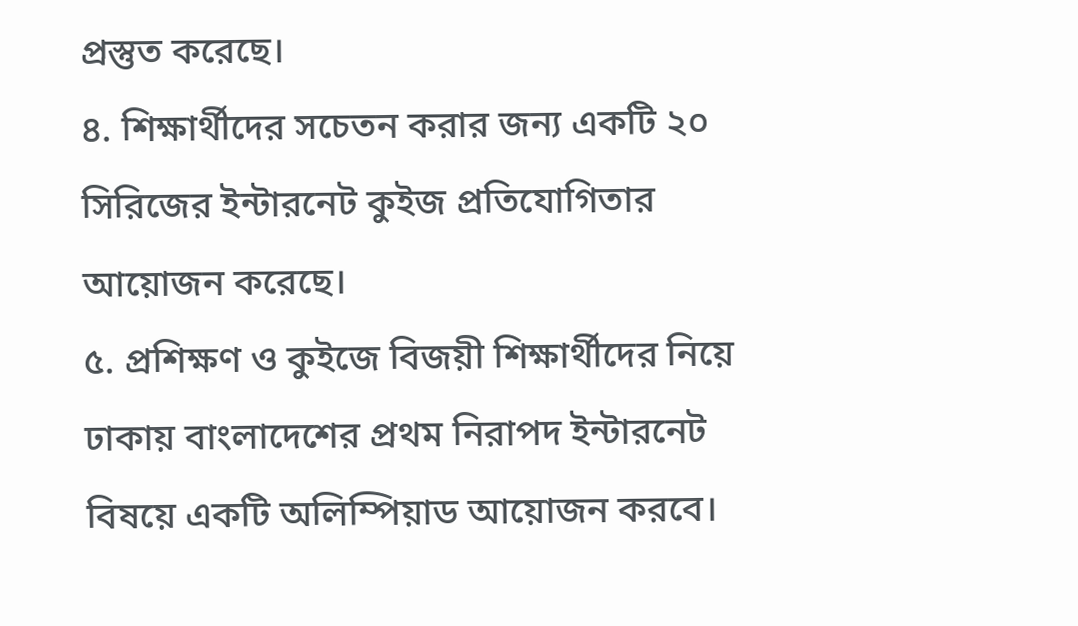প্রস্তুত করেছে।
৪. শিক্ষার্থীদের সচেতন করার জন্য একটি ২০ সিরিজের ইন্টারনেট কুইজ প্রতিযোগিতার আয়োজন করেছে।
৫. প্রশিক্ষণ ও কুইজে বিজয়ী শিক্ষার্থীদের নিয়ে ঢাকায় বাংলাদেশের প্রথম নিরাপদ ইন্টারনেট বিষয়ে একটি অলিম্পিয়াড আয়োজন করবে।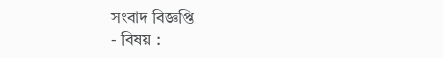সংবাদ বিজ্ঞপ্তি
- বিষয় :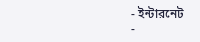- ইন্টারনেট
-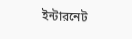ইন্টারনেট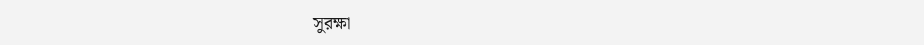সুরক্ষা